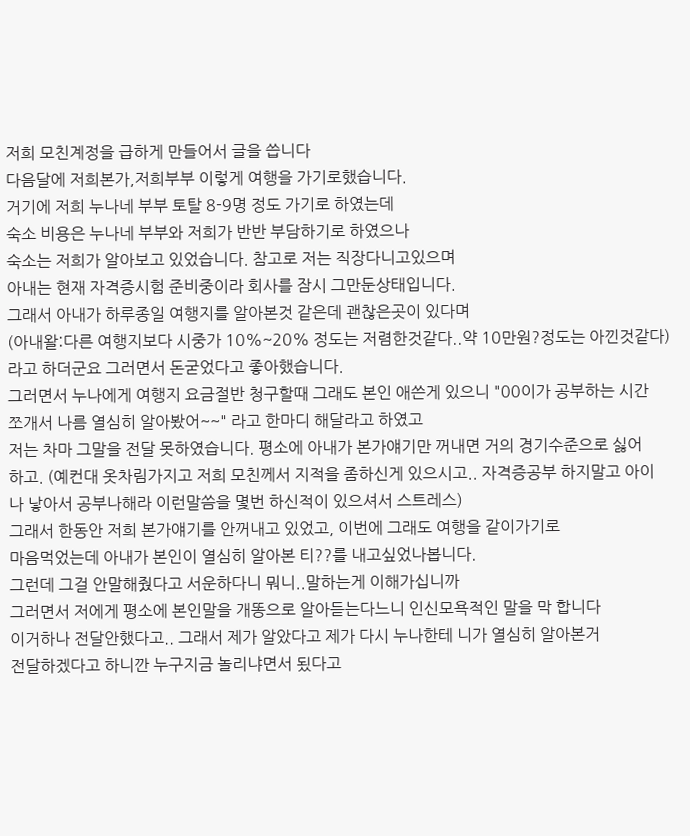저희 모친계정을 급하게 만들어서 글을 씁니다
다음달에 저희본가,저희부부 이렇게 여행을 가기로했습니다.
거기에 저희 누나네 부부 토탈 8-9명 정도 가기로 하였는데
숙소 비용은 누나네 부부와 저희가 반반 부담하기로 하였으나
숙소는 저희가 알아보고 있었습니다. 참고로 저는 직장다니고있으며
아내는 현재 자격증시험 준비중이라 회사를 잠시 그만둔상태입니다.
그래서 아내가 하루종일 여행지를 알아본것 같은데 괜찮은곳이 있다며
(아내왈:다른 여행지보다 시중가 10%~20% 정도는 저렴한것같다..약 10만원?정도는 아낀것같다)
라고 하더군요 그러면서 돈굳었다고 좋아했습니다.
그러면서 누나에게 여행지 요금절반 청구할때 그래도 본인 애쓴게 있으니 "00이가 공부하는 시간
쪼개서 나름 열심히 알아봤어~~" 라고 한마디 해달라고 하였고
저는 차마 그말을 전달 못하였습니다. 평소에 아내가 본가얘기만 꺼내면 거의 경기수준으로 싫어
하고. (예컨대 옷차림가지고 저희 모친께서 지적을 좀하신게 있으시고.. 자격증공부 하지말고 아이
나 낳아서 공부나해라 이런말씀을 몇번 하신적이 있으셔서 스트레스)
그래서 한동안 저희 본가얘기를 안꺼내고 있었고, 이번에 그래도 여행을 같이가기로
마음먹었는데 아내가 본인이 열심히 알아본 티??를 내고싶었나봅니다.
그런데 그걸 안말해줬다고 서운하다니 뭐니..말하는게 이해가십니까
그러면서 저에게 평소에 본인말을 개똥으로 알아듣는다느니 인신모욕적인 말을 막 합니다
이거하나 전달안했다고.. 그래서 제가 알았다고 제가 다시 누나한테 니가 열심히 알아본거
전달하겠다고 하니깐 누구지금 놀리냐면서 됬다고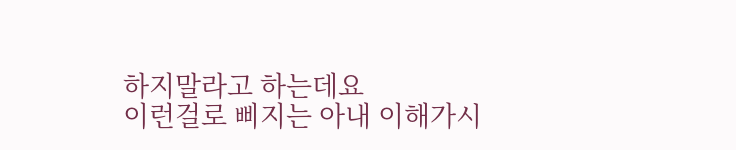하지말라고 하는데요
이런걸로 삐지는 아내 이해가시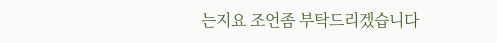는지요 조언좀 부탁드리겠습니다